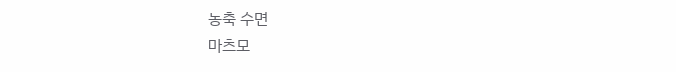농축 수면
마츠모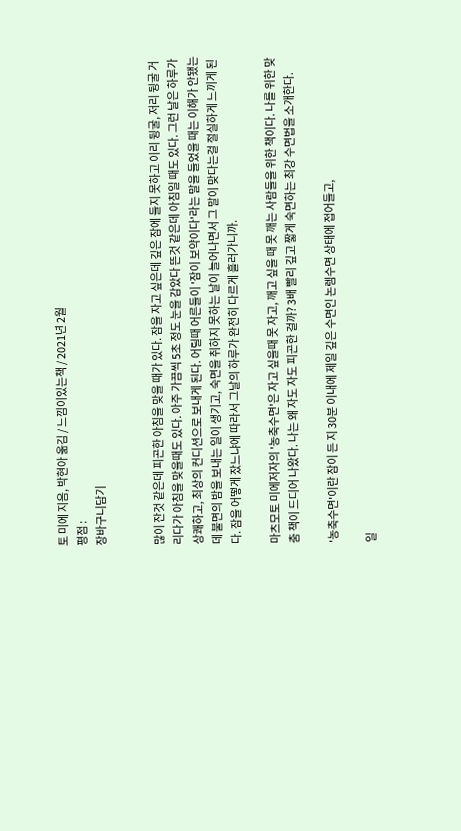토 미에 지음, 박현아 옮김 / 느낌이있는책 / 2021년 2월
평점 :
장바구니담기


많이 잔것 같은데 피곤한 아침을 맞을 때가 있다. 잠을 자고 싶은데 깊은 잠에 들지 못하고 이리 뒹굴, 저리 뒹굴 거리다가 아침을 맞을때도 있다. 아주 가끔씩 5초 정도 눈을 감았다 뜬것 같은데 아침일 때도 있다. 그런 날은 하루가 상쾌하고, 최상의 컨디션으로 보내게 된다. 어릴때 어른들이 '잠이 보약이다'라는 말을 들었을 때는 이해가 안됐는데 불면의 밤을 보내는 일이 생기고, 숙면을 취하지 못하는 날이 늘어나면서 그 말이 맞다는걸 절실하게 느끼게 된다. 잠을 어떻게 잤느냐에 따라서 그날의 하루가 완전히 다르게 흘러가니까.

마츠모토 미에저자의 '농축수면'은 자고 싶을때 못 자고, 깨고 싶을 때 못 깨는 사람들을 위한 책이다. 나를 위한 맞춤 책이 드디어 나왔다. 나는 왜 자도 자도 피곤한 걸까? 3배 빨리 깊고 짧게 숙면하는 최강 수면법을 소개한다.

'농축수면'이란 잠이 든 지 30분 이내에 제일 깊은 수면인 논렘수면 상태에 접어들고,

일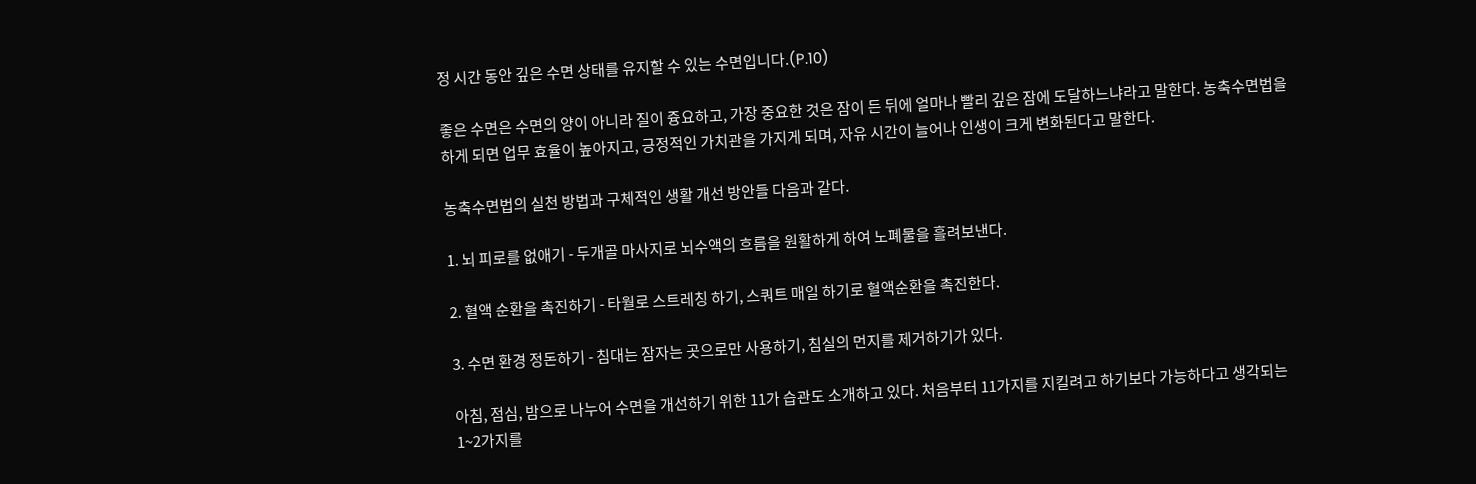정 시간 동안 깊은 수면 상태를 유지할 수 있는 수면입니다.(P.10)

좋은 수면은 수면의 양이 아니라 질이 즁요하고, 가장 중요한 것은 잠이 든 뒤에 얼마나 빨리 깊은 잠에 도달하느냐라고 말한다. 농축수면법을 하게 되면 업무 효율이 높아지고, 긍정적인 가치관을 가지게 되며, 자유 시간이 늘어나 인생이 크게 변화된다고 말한다.

농축수면법의 실천 방법과 구체적인 생활 개선 방안들 다음과 같다.

1. 뇌 피로를 없애기 - 두개골 마사지로 뇌수액의 흐름을 원활하게 하여 노폐물을 흘려보낸다.

2. 혈액 순환을 촉진하기 - 타월로 스트레칭 하기, 스쿼트 매일 하기로 혈액순환을 촉진한다.

3. 수면 환경 정돈하기 - 침대는 잠자는 곳으로만 사용하기, 침실의 먼지를 제거하기가 있다.

아침, 점심, 밤으로 나누어 수면을 개선하기 위한 11가 습관도 소개하고 있다. 처음부터 11가지를 지킬려고 하기보다 가능하다고 생각되는 1~2가지를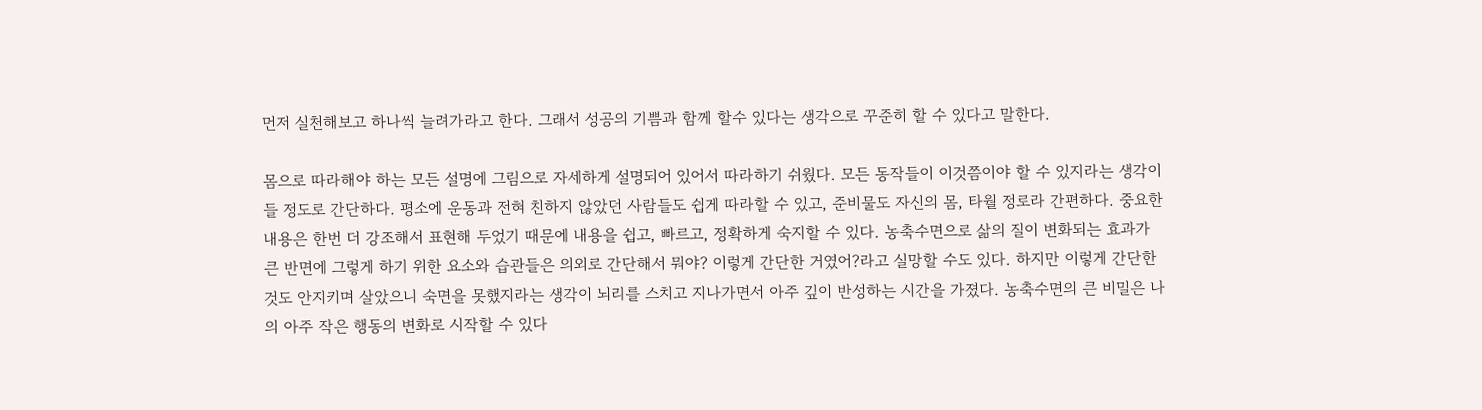먼저 실천해보고 하나씩 늘려가라고 한다. 그래서 성공의 기쁨과 함께 할수 있다는 생각으로 꾸준히 할 수 있다고 말한다.

몸으로 따라해야 하는 모든 설명에 그림으로 자세하게 설명되어 있어서 따라하기 쉬웠다. 모든 동작들이 이것쯤이야 할 수 있지라는 생각이 들 정도로 간단하다. 평소에 운동과 전혀 친하지 않았던 사람들도 쉽게 따라할 수 있고, 준비물도 자신의 몸, 타월 정로라 간편하다. 중요한 내용은 한번 더 강조해서 표현해 두었기 때문에 내용을 쉽고, 빠르고, 정확하게 숙지할 수 있다. 농축수면으로 삶의 질이 변화되는 효과가 큰 반면에 그렇게 하기 위한 요소와 습관들은 의외로 간단해서 뭐야? 이렇게 간단한 거였어?라고 실망할 수도 있다. 하지만 이렇게 간단한것도 안지키며 살았으니 숙면을 못했지라는 생각이 뇌리를 스치고 지나가면서 아주 깊이 반성하는 시간을 가졌다. 농축수면의 큰 비밀은 나의 아주 작은 행동의 변화로 시작할 수 있다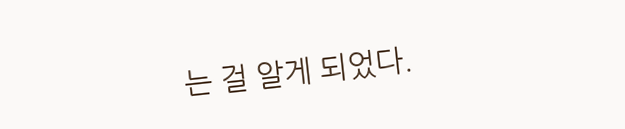는 걸 알게 되었다.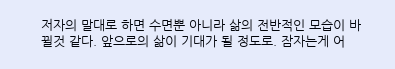저자의 말대로 하면 수면뿐 아니라 삶의 전반적인 모습이 바뀔것 같다. 앞으로의 삶이 기대가 될 정도로. 잠자는게 어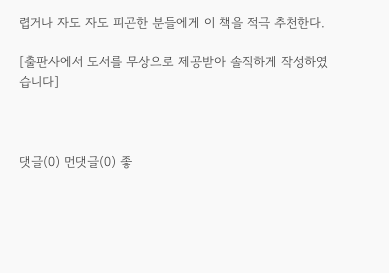렵거나 자도 자도 피곤한 분들에게 이 책을 적극 추천한다.

[출판사에서 도서를 무상으로 제공받아 솔직하게 작성하였습니다]



댓글(0) 먼댓글(0) 좋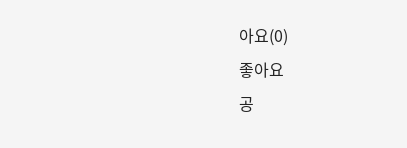아요(0)
좋아요
공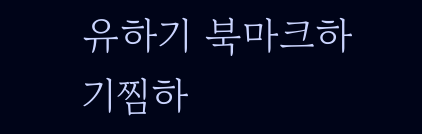유하기 북마크하기찜하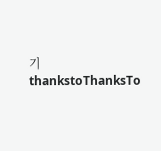기 thankstoThanksTo